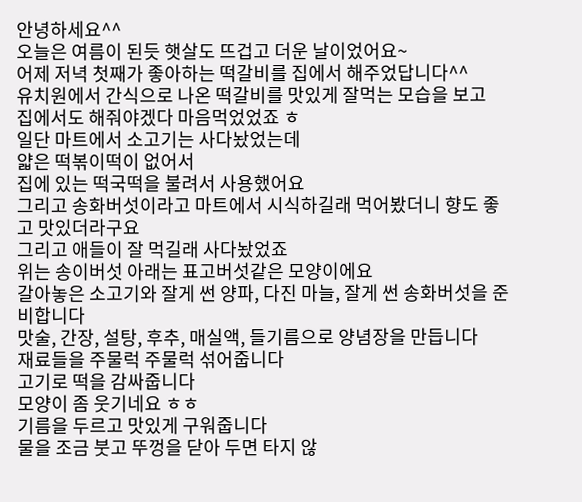안녕하세요^^
오늘은 여름이 된듯 햇살도 뜨겁고 더운 날이었어요~
어제 저녁 첫째가 좋아하는 떡갈비를 집에서 해주었답니다^^
유치원에서 간식으로 나온 떡갈비를 맛있게 잘먹는 모습을 보고
집에서도 해줘야겠다 마음먹었었죠 ㅎ
일단 마트에서 소고기는 사다놨었는데
얇은 떡볶이떡이 없어서
집에 있는 떡국떡을 불려서 사용했어요
그리고 송화버섯이라고 마트에서 시식하길래 먹어봤더니 향도 좋고 맛있더라구요
그리고 애들이 잘 먹길래 사다놨었죠
위는 송이버섯 아래는 표고버섯같은 모양이에요
갈아놓은 소고기와 잘게 썬 양파, 다진 마늘, 잘게 썬 송화버섯을 준비합니다
맛술, 간장, 설탕, 후추, 매실액, 들기름으로 양념장을 만듭니다
재료들을 주물럭 주물럭 섞어줍니다
고기로 떡을 감싸줍니다
모양이 좀 웃기네요 ㅎㅎ
기름을 두르고 맛있게 구워줍니다
물을 조금 붓고 뚜껑을 닫아 두면 타지 않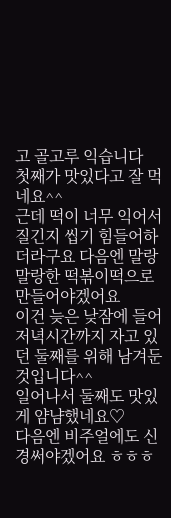고 골고루 익습니다
첫째가 맛있다고 잘 먹네요^^
근데 떡이 너무 익어서 질긴지 씹기 힘들어하더라구요 다음엔 말랑말랑한 떡볶이떡으로 만들어야겠어요
이건 늦은 낮잠에 들어 저녁시간까지 자고 있던 둘째를 위해 남겨둔 것입니다^^
일어나서 둘째도 맛있게 얌냠했네요♡
다음엔 비주얼에도 신경써야겠어요 ㅎㅎㅎ